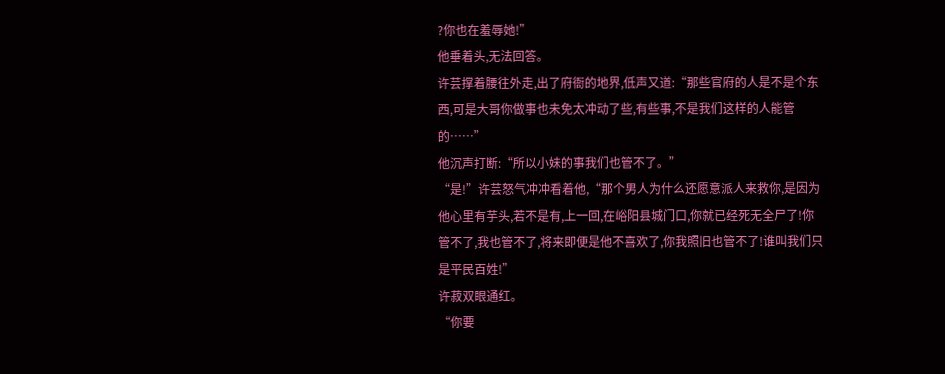?你也在羞辱她!”
他垂着头,无法回答。
许芸撑着腰往外走,出了府衙的地界,低声又道:“那些官府的人是不是个东西,可是大哥你做事也未免太冲动了些,有些事,不是我们这样的人能管的……”
他沉声打断:“所以小妹的事我们也管不了。”
“是!”许芸怒气冲冲看着他,“那个男人为什么还愿意派人来救你,是因为他心里有芋头,若不是有,上一回,在峪阳县城门口,你就已经死无全尸了!你管不了,我也管不了,将来即便是他不喜欢了,你我照旧也管不了!谁叫我们只是平民百姓!”
许菽双眼通红。
“你要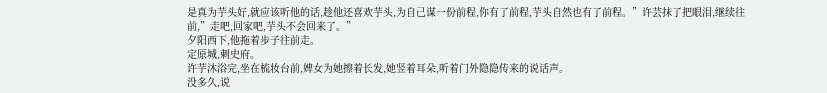是真为芋头好,就应该听他的话,趁他还喜欢芋头,为自己谋一份前程,你有了前程,芋头自然也有了前程。”许芸抹了把眼泪,继续往前,”走吧,回家吧,芋头不会回来了。”
夕阳西下,他拖着步子往前走。
定原城,刺史府。
许芋沐浴完,坐在梳妆台前,婢女为她擦着长发,她竖着耳朵,听着门外隐隐传来的说话声。
没多久,说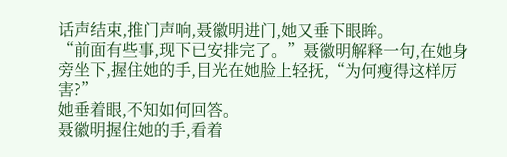话声结束,推门声响,聂徽明进门,她又垂下眼眸。
“前面有些事,现下已安排完了。”聂徽明解释一句,在她身旁坐下,握住她的手,目光在她脸上轻抚,“为何瘦得这样厉害?”
她垂着眼,不知如何回答。
聂徽明握住她的手,看着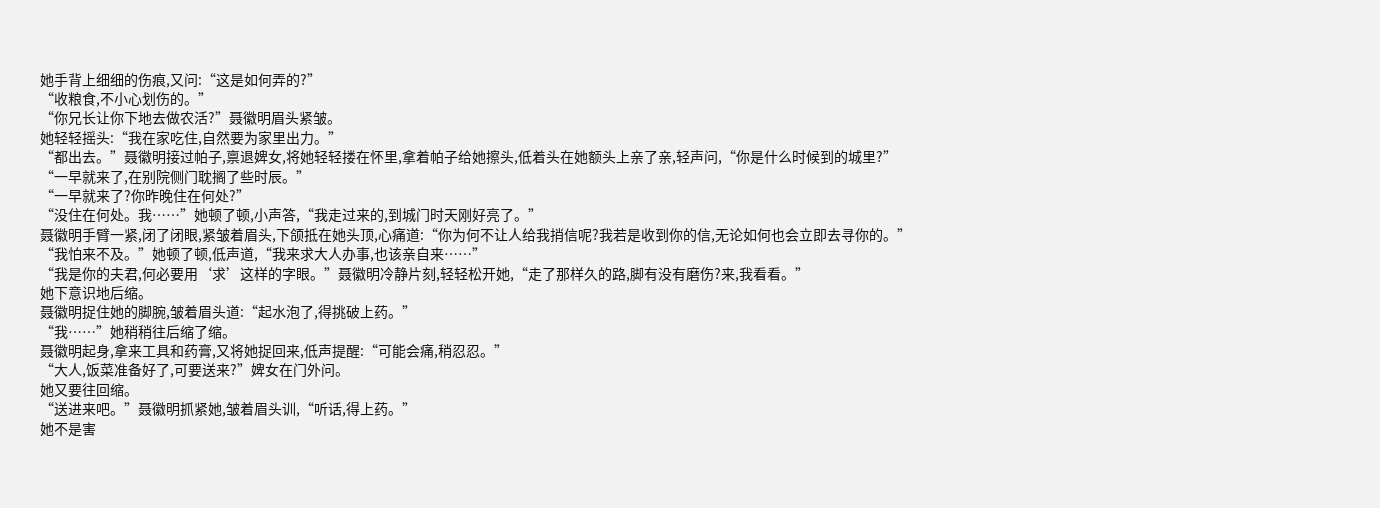她手背上细细的伤痕,又问:“这是如何弄的?”
“收粮食,不小心划伤的。”
“你兄长让你下地去做农活?”聂徽明眉头紧皱。
她轻轻摇头:“我在家吃住,自然要为家里出力。”
“都出去。”聂徽明接过帕子,禀退婢女,将她轻轻搂在怀里,拿着帕子给她擦头,低着头在她额头上亲了亲,轻声问,“你是什么时候到的城里?”
“一早就来了,在别院侧门耽搁了些时辰。”
“一早就来了?你昨晚住在何处?”
“没住在何处。我……”她顿了顿,小声答,“我走过来的,到城门时天刚好亮了。”
聂徽明手臂一紧,闭了闭眼,紧皱着眉头,下颌抵在她头顶,心痛道:“你为何不让人给我捎信呢?我若是收到你的信,无论如何也会立即去寻你的。”
“我怕来不及。”她顿了顿,低声道,“我来求大人办事,也该亲自来……”
“我是你的夫君,何必要用‘求’这样的字眼。”聂徽明冷静片刻,轻轻松开她,“走了那样久的路,脚有没有磨伤?来,我看看。”
她下意识地后缩。
聂徽明捉住她的脚腕,皱着眉头道:“起水泡了,得挑破上药。”
“我……”她稍稍往后缩了缩。
聂徽明起身,拿来工具和药膏,又将她捉回来,低声提醒:“可能会痛,稍忍忍。”
“大人,饭菜准备好了,可要送来?”婢女在门外问。
她又要往回缩。
“送进来吧。”聂徽明抓紧她,皱着眉头训,“听话,得上药。”
她不是害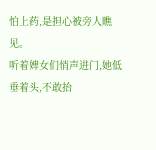怕上药,是担心被旁人瞧见。
听着婢女们悄声进门,她低垂着头,不敢抬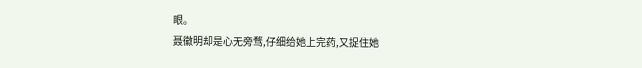眼。
聂徽明却是心无旁骛,仔细给她上完药,又捉住她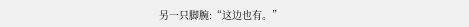另一只脚腕:“这边也有。”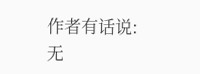作者有话说:
无